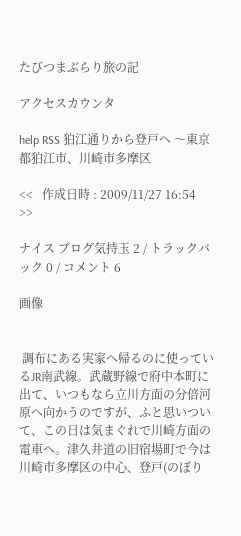たびつまぶらり旅の記

アクセスカウンタ

help RSS 狛江通りから登戸へ 〜東京都狛江市、川崎市多摩区

<<   作成日時 : 2009/11/27 16:54   >>

ナイス ブログ気持玉 2 / トラックバック 0 / コメント 6

画像


 調布にある実家へ帰るのに使っているJR南武線。武蔵野線で府中本町に出て、いつもなら立川方面の分倍河原へ向かうのですが、ふと思いついて、この日は気まぐれで川崎方面の電車へ。津久井道の旧宿場町で今は川崎市多摩区の中心、登戸(のぼり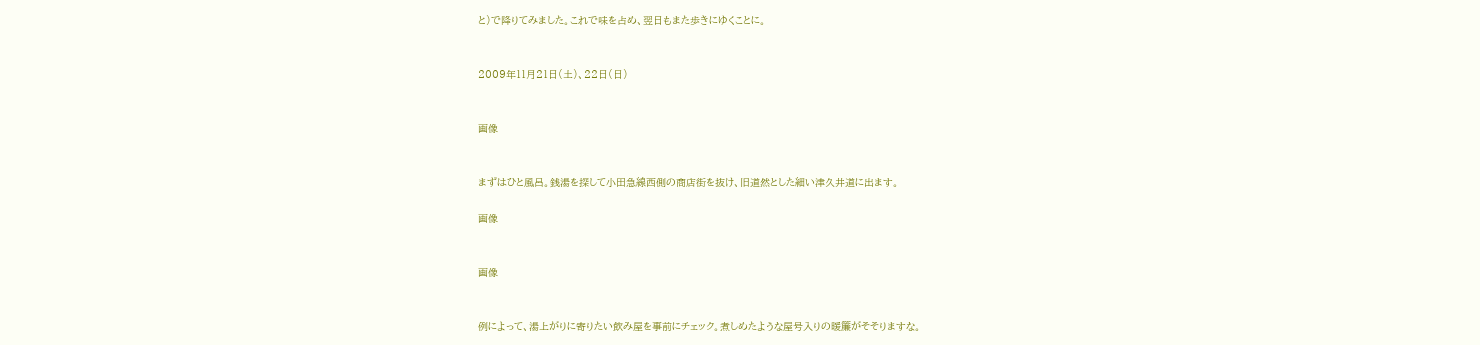と)で降りてみました。これで味を占め、翌日もまた歩きにゆくことに。


2009年11月21日(土)、22日(日)


画像


まずはひと風呂。銭湯を探して小田急線西側の商店街を抜け、旧道然とした細い津久井道に出ます。

画像


画像


例によって、湯上がりに寄りたい飲み屋を事前にチェック。煮しめたような屋号入りの暖簾がそそりますな。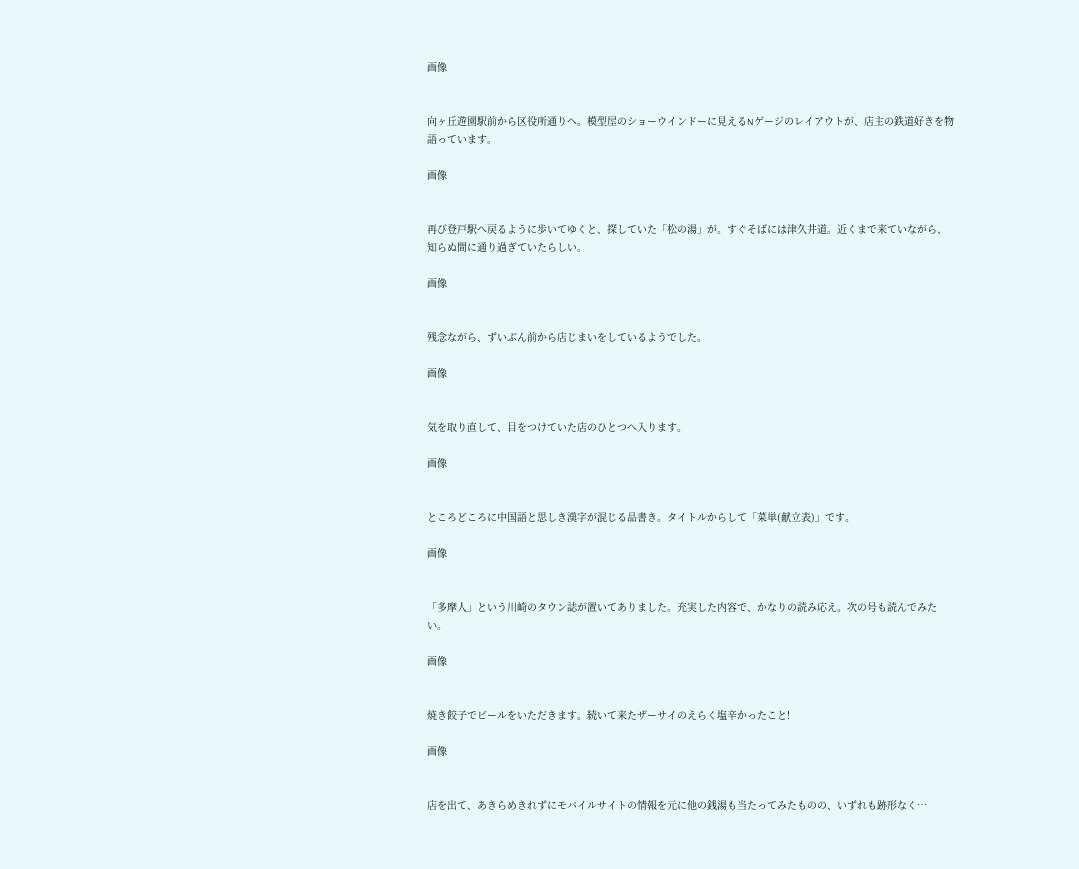画像


向ヶ丘遊園駅前から区役所通りへ。模型屋のショーウインドーに見えるNゲージのレイアウトが、店主の鉄道好きを物語っています。

画像


再び登戸駅へ戻るように歩いてゆくと、探していた「松の湯」が。すぐそばには津久井道。近くまで来ていながら、知らぬ間に通り過ぎていたらしい。

画像


残念ながら、ずいぶん前から店じまいをしているようでした。

画像


気を取り直して、目をつけていた店のひとつへ入ります。

画像


ところどころに中国語と思しき漢字が混じる品書き。タイトルからして「菜単(献立表)」です。

画像


「多摩人」という川崎のタウン誌が置いてありました。充実した内容で、かなりの読み応え。次の号も読んでみたい。

画像


焼き餃子でビールをいただきます。続いて来たザーサイのえらく塩辛かったこと!

画像


店を出て、あきらめきれずにモバイルサイトの情報を元に他の銭湯も当たってみたものの、いずれも跡形なく…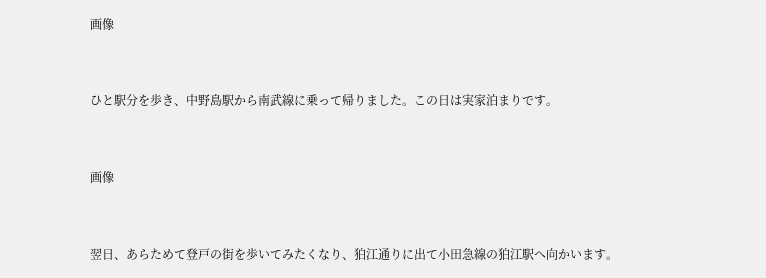画像


ひと駅分を歩き、中野島駅から南武線に乗って帰りました。この日は実家泊まりです。


画像


翌日、あらためて登戸の街を歩いてみたくなり、狛江通りに出て小田急線の狛江駅へ向かいます。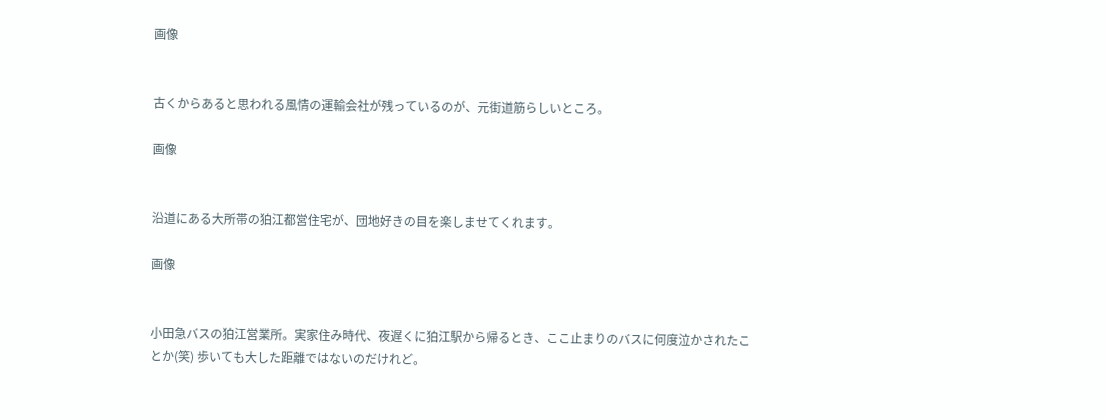画像


古くからあると思われる風情の運輸会社が残っているのが、元街道筋らしいところ。

画像


沿道にある大所帯の狛江都営住宅が、団地好きの目を楽しませてくれます。

画像


小田急バスの狛江営業所。実家住み時代、夜遅くに狛江駅から帰るとき、ここ止まりのバスに何度泣かされたことか(笑) 歩いても大した距離ではないのだけれど。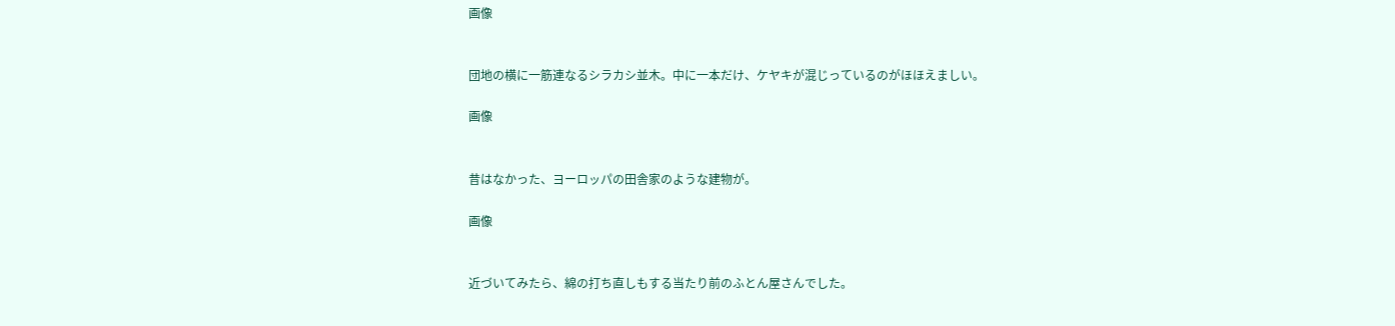画像


団地の横に一筋連なるシラカシ並木。中に一本だけ、ケヤキが混じっているのがほほえましい。

画像


昔はなかった、ヨーロッパの田舎家のような建物が。

画像


近づいてみたら、綿の打ち直しもする当たり前のふとん屋さんでした。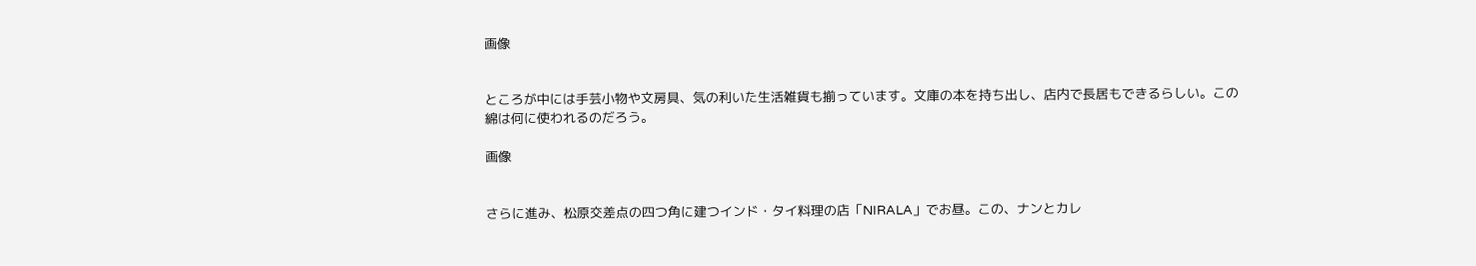画像


ところが中には手芸小物や文房具、気の利いた生活雑貨も揃っています。文庫の本を持ち出し、店内で長居もできるらしい。この綿は何に使われるのだろう。

画像


さらに進み、松原交差点の四つ角に建つインド・タイ料理の店「NIRALA」でお昼。この、ナンとカレ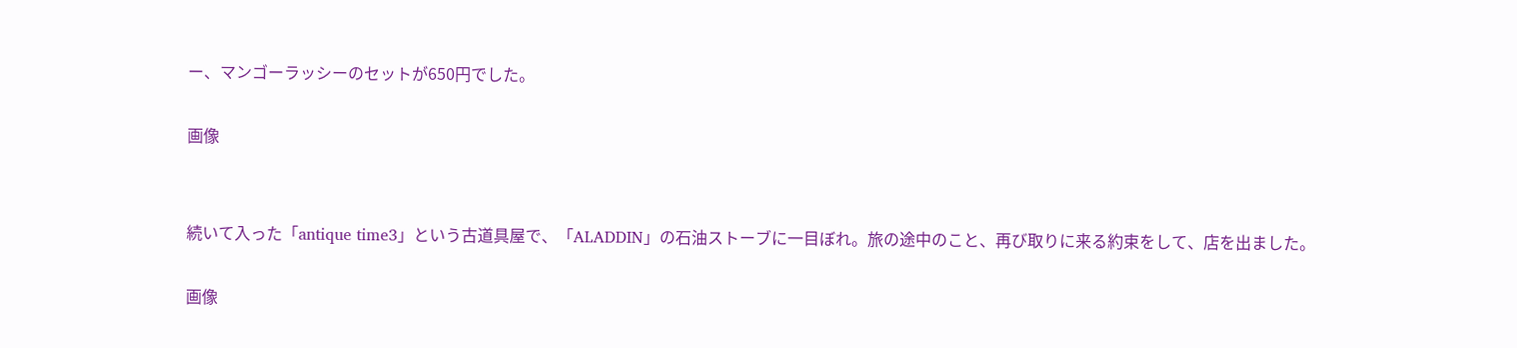ー、マンゴーラッシーのセットが650円でした。

画像


続いて入った「antique time3」という古道具屋で、「ALADDIN」の石油ストーブに一目ぼれ。旅の途中のこと、再び取りに来る約束をして、店を出ました。

画像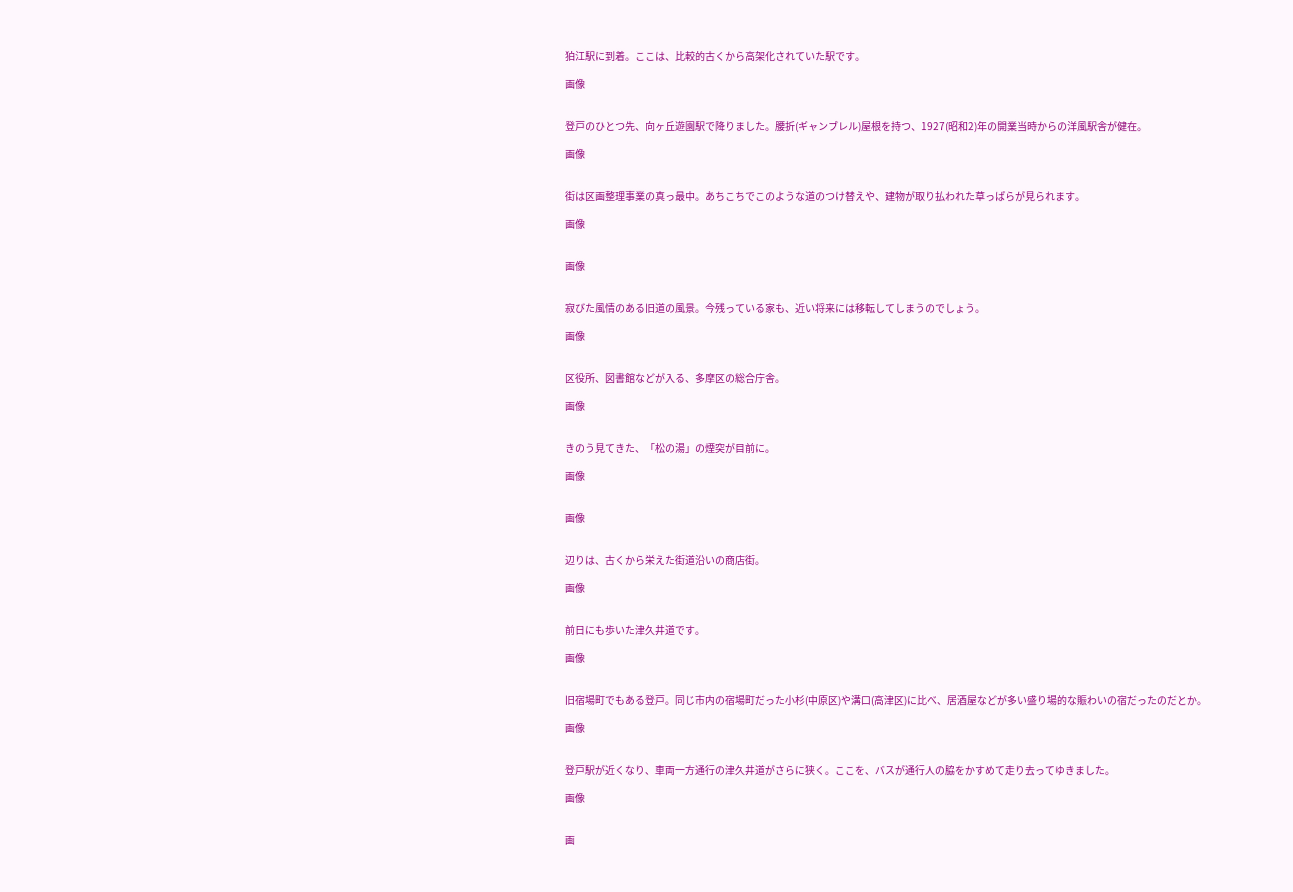狛江駅に到着。ここは、比較的古くから高架化されていた駅です。

画像


登戸のひとつ先、向ヶ丘遊園駅で降りました。腰折(ギャンブレル)屋根を持つ、1927(昭和2)年の開業当時からの洋風駅舎が健在。

画像


街は区画整理事業の真っ最中。あちこちでこのような道のつけ替えや、建物が取り払われた草っぱらが見られます。

画像


画像


寂びた風情のある旧道の風景。今残っている家も、近い将来には移転してしまうのでしょう。

画像


区役所、図書館などが入る、多摩区の総合庁舎。

画像


きのう見てきた、「松の湯」の煙突が目前に。

画像


画像


辺りは、古くから栄えた街道沿いの商店街。

画像


前日にも歩いた津久井道です。

画像


旧宿場町でもある登戸。同じ市内の宿場町だった小杉(中原区)や溝口(高津区)に比べ、居酒屋などが多い盛り場的な賑わいの宿だったのだとか。

画像


登戸駅が近くなり、車両一方通行の津久井道がさらに狭く。ここを、バスが通行人の脇をかすめて走り去ってゆきました。

画像


画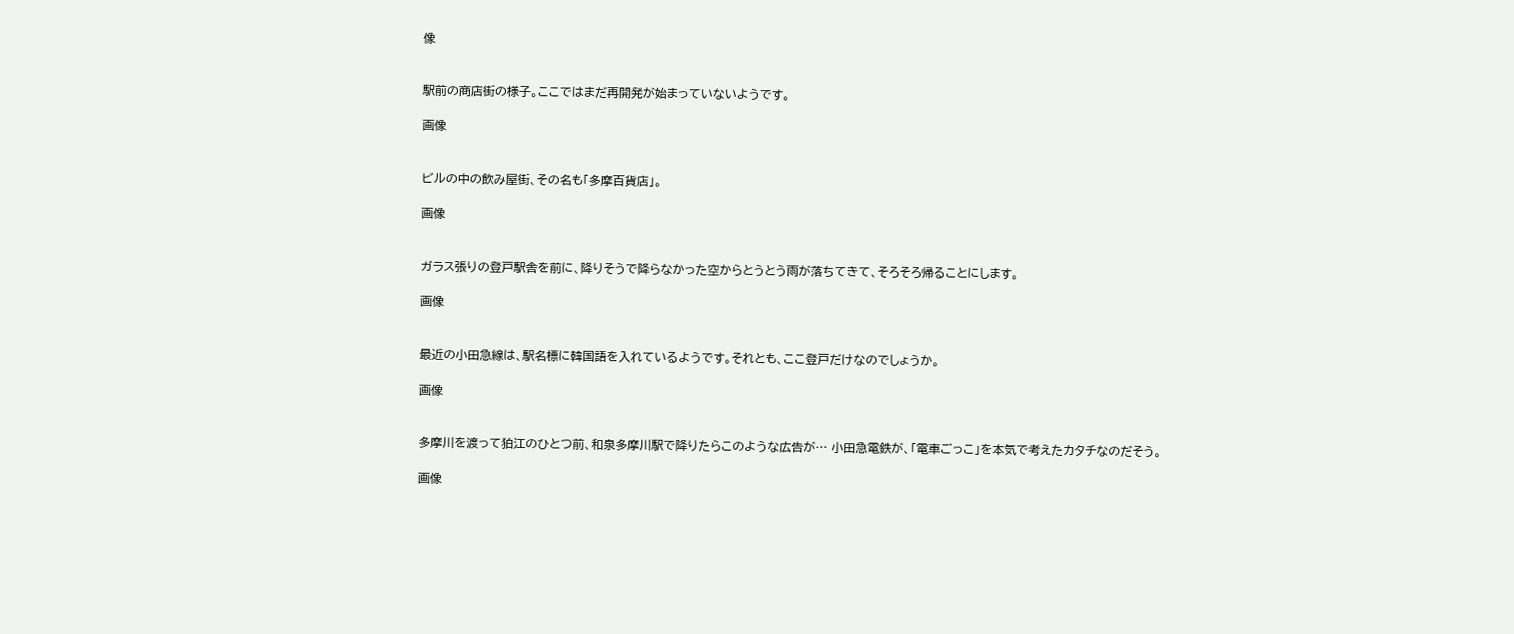像


駅前の商店街の様子。ここではまだ再開発が始まっていないようです。

画像


ビルの中の飲み屋街、その名も「多摩百貨店」。

画像


ガラス張りの登戸駅舎を前に、降りそうで降らなかった空からとうとう雨が落ちてきて、そろそろ帰ることにします。

画像


最近の小田急線は、駅名標に韓国語を入れているようです。それとも、ここ登戸だけなのでしょうか。

画像


多摩川を渡って狛江のひとつ前、和泉多摩川駅で降りたらこのような広告が… 小田急電鉄が、「電車ごっこ」を本気で考えたカタチなのだそう。

画像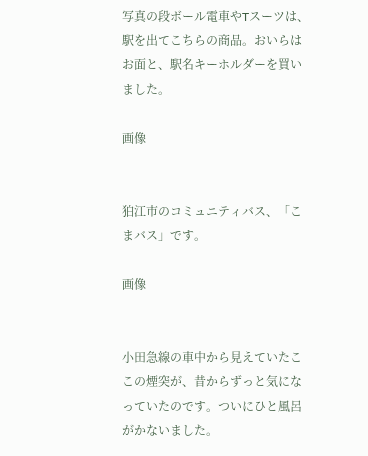写真の段ボール電車やTスーツは、駅を出てこちらの商品。おいらはお面と、駅名キーホルダーを買いました。

画像


狛江市のコミュニティバス、「こまバス」です。

画像


小田急線の車中から見えていたここの煙突が、昔からずっと気になっていたのです。ついにひと風呂がかないました。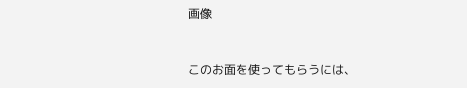画像


このお面を使ってもらうには、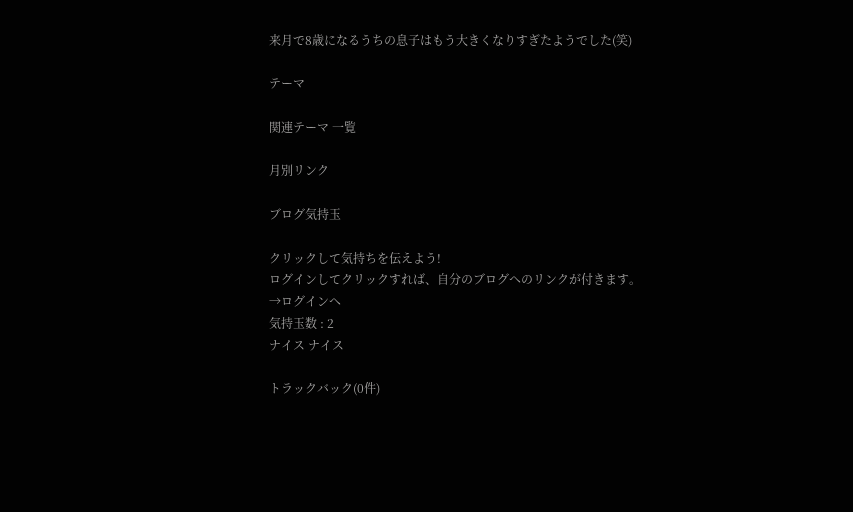来月で8歳になるうちの息子はもう大きくなりすぎたようでした(笑)

テーマ

関連テーマ 一覧

月別リンク

ブログ気持玉

クリックして気持ちを伝えよう!
ログインしてクリックすれば、自分のブログへのリンクが付きます。
→ログインへ
気持玉数 : 2
ナイス ナイス

トラックバック(0件)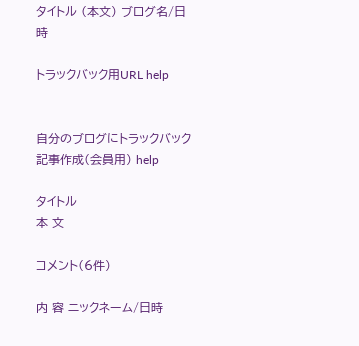タイトル (本文) ブログ名/日時

トラックバック用URL help


自分のブログにトラックバック記事作成(会員用) help

タイトル
本 文

コメント(6件)

内 容 ニックネーム/日時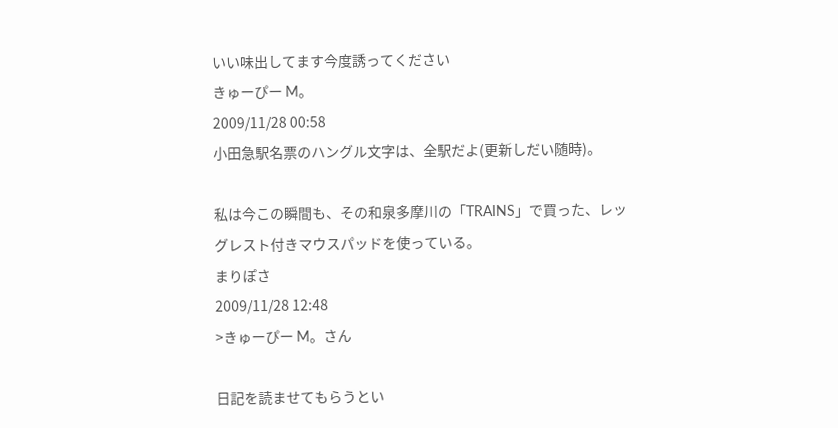いい味出してます今度誘ってください
きゅーぴー M。
2009/11/28 00:58
小田急駅名票のハングル文字は、全駅だよ(更新しだい随時)。

私は今この瞬間も、その和泉多摩川の「TRAINS」で買った、レッグレスト付きマウスパッドを使っている。
まりぽさ
2009/11/28 12:48
>きゅーぴー M。さん

日記を読ませてもらうとい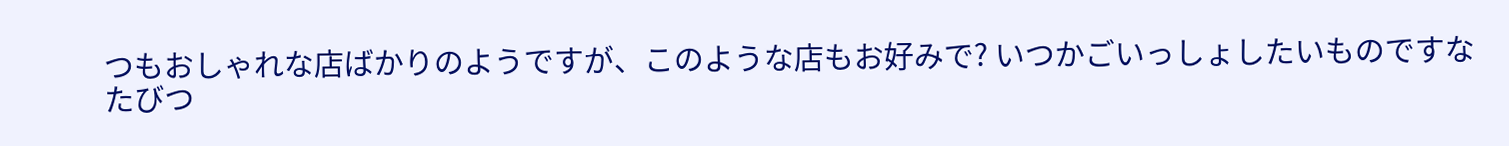つもおしゃれな店ばかりのようですが、このような店もお好みで? いつかごいっしょしたいものですな
たびつ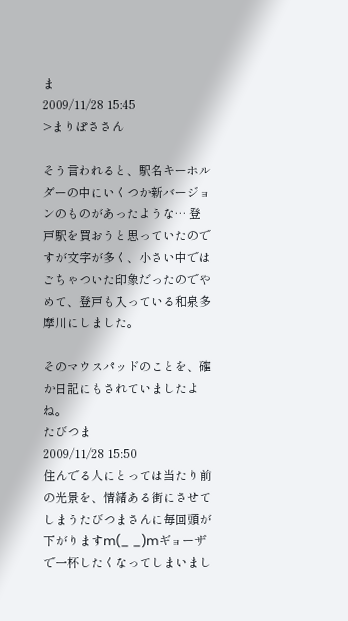ま
2009/11/28 15:45
>まりぽささん

そう言われると、駅名キーホルダーの中にいくつか新バージョンのものがあったような… 登戸駅を買おうと思っていたのですが文字が多く、小さい中ではごちゃついた印象だったのでやめて、登戸も入っている和泉多摩川にしました。

そのマウスパッドのことを、確か日記にもされていましたよね。
たびつま
2009/11/28 15:50
住んでる人にとっては当たり前の光景を、情緒ある街にさせてしまうたびつまさんに毎回頭が下がりますm(_ _)mギョーザで一杯したくなってしまいまし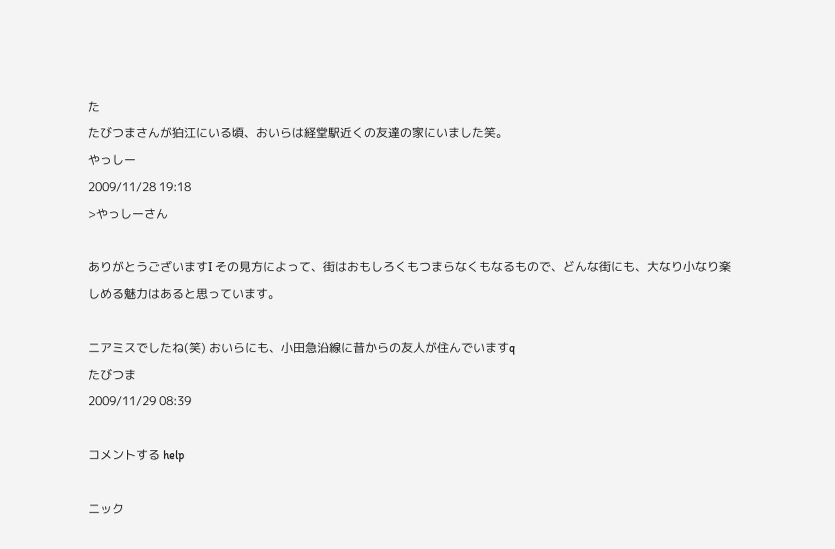た
たびつまさんが狛江にいる頃、おいらは経堂駅近くの友達の家にいました笑。
やっしー
2009/11/28 19:18
>やっしーさん

ありがとうございますI その見方によって、街はおもしろくもつまらなくもなるもので、どんな街にも、大なり小なり楽しめる魅力はあると思っています。

ニアミスでしたね(笑) おいらにも、小田急沿線に昔からの友人が住んでいますq
たびつま
2009/11/29 08:39

コメントする help

ニック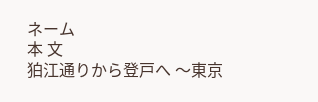ネーム
本 文
狛江通りから登戸へ 〜東京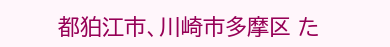都狛江市、川崎市多摩区 た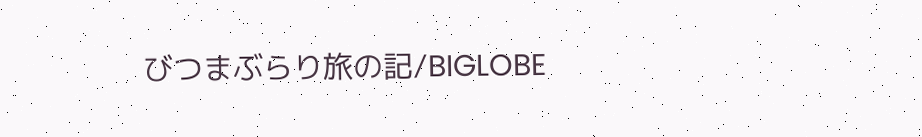びつまぶらり旅の記/BIGLOBE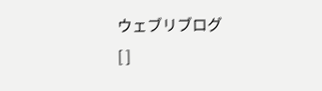ウェブリブログ
[ ]